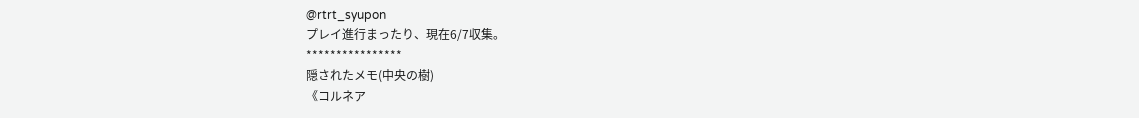@rtrt_syupon
プレイ進行まったり、現在6/7収集。
****************
隠されたメモ(中央の樹)
《コルネア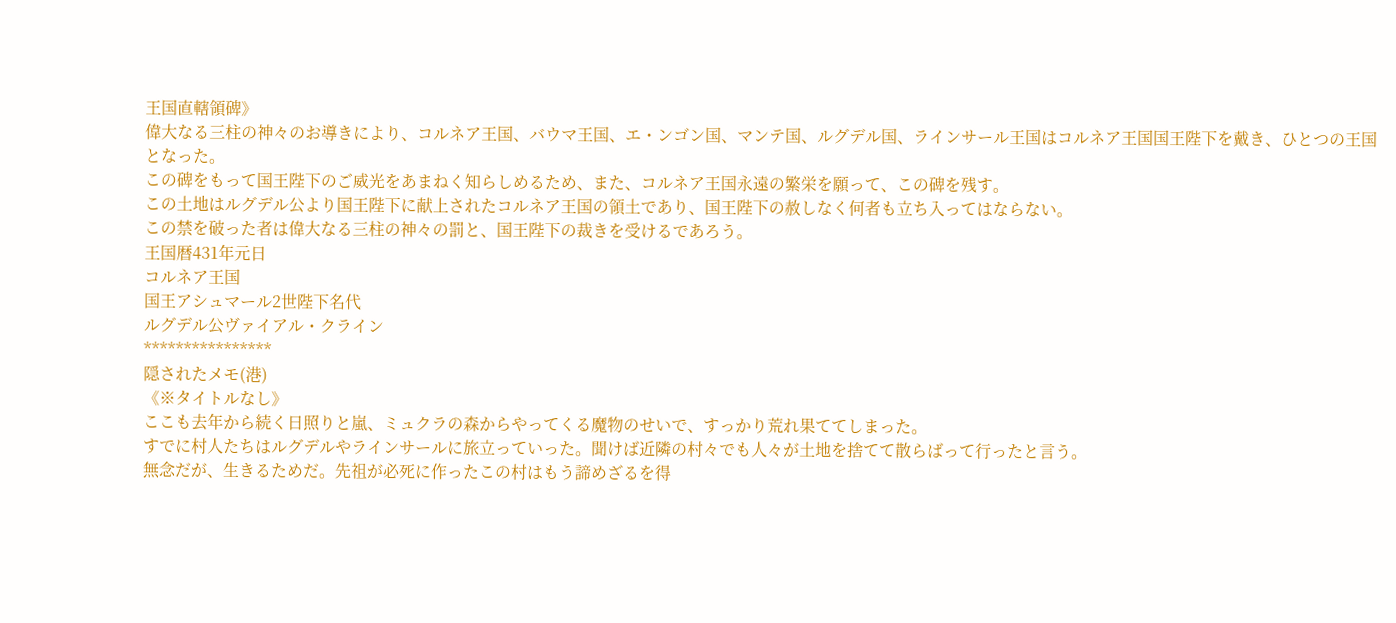王国直轄領碑》
偉大なる三柱の神々のお導きにより、コルネア王国、バウマ王国、エ・ンゴン国、マンテ国、ルグデル国、ラインサール王国はコルネア王国国王陛下を戴き、ひとつの王国となった。
この碑をもって国王陛下のご威光をあまねく知らしめるため、また、コルネア王国永遠の繁栄を願って、この碑を残す。
この土地はルグデル公より国王陛下に献上されたコルネア王国の領土であり、国王陛下の赦しなく何者も立ち入ってはならない。
この禁を破った者は偉大なる三柱の神々の罰と、国王陛下の裁きを受けるであろう。
王国暦431年元日
コルネア王国
国王アシュマール2世陛下名代
ルグデル公ヴァイアル・クライン
****************
隠されたメモ(港)
《※タイトルなし》
ここも去年から続く日照りと嵐、ミュクラの森からやってくる魔物のせいで、すっかり荒れ果ててしまった。
すでに村人たちはルグデルやラインサールに旅立っていった。聞けば近隣の村々でも人々が土地を捨てて散らばって行ったと言う。
無念だが、生きるためだ。先祖が必死に作ったこの村はもう諦めざるを得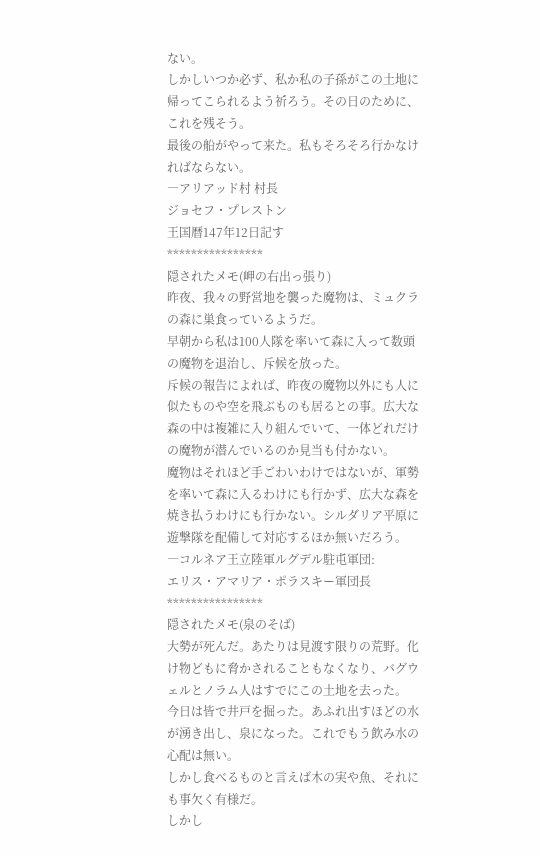ない。
しかしいつか必ず、私か私の子孫がこの土地に帰ってこられるよう祈ろう。その日のために、これを残そう。
最後の船がやって来た。私もそろそろ行かなければならない。
―アリアッド村 村長
ジョセフ・プレストン
王国暦147年12日記す
****************
隠されたメモ(岬の右出っ張り)
昨夜、我々の野営地を襲った魔物は、ミュクラの森に巣食っているようだ。
早朝から私は100人隊を率いて森に入って数頭の魔物を退治し、斥候を放った。
斥候の報告によれば、昨夜の魔物以外にも人に似たものや空を飛ぶものも居るとの事。広大な森の中は複雑に入り組んでいて、一体どれだけの魔物が潜んでいるのか見当も付かない。
魔物はそれほど手ごわいわけではないが、軍勢を率いて森に入るわけにも行かず、広大な森を焼き払うわけにも行かない。シルダリア平原に遊撃隊を配備して対応するほか無いだろう。
―コルネア王立陸軍ルグデル駐屯軍団:
エリス・アマリア・ポラスキー軍団長
****************
隠されたメモ(泉のそば)
大勢が死んだ。あたりは見渡す限りの荒野。化け物どもに脅かされることもなくなり、バグウェルとノラム人はすでにこの土地を去った。
今日は皆で井戸を掘った。あふれ出すほどの水が湧き出し、泉になった。これでもう飲み水の心配は無い。
しかし食べるものと言えば木の実や魚、それにも事欠く有様だ。
しかし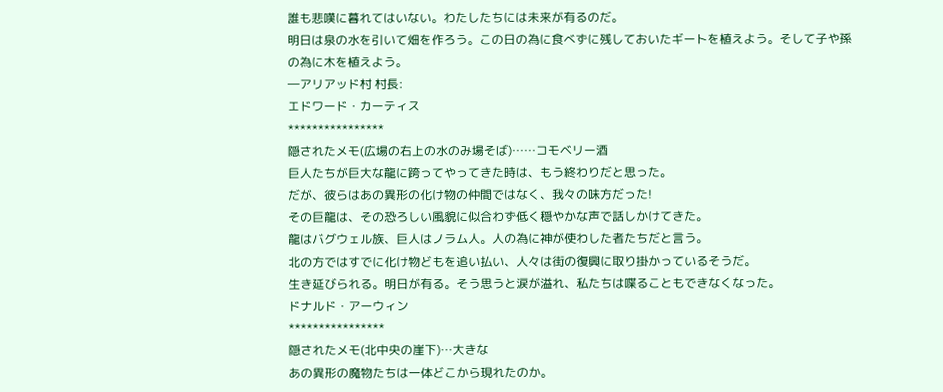誰も悲嘆に暮れてはいない。わたしたちには未来が有るのだ。
明日は泉の水を引いて畑を作ろう。この日の為に食べずに残しておいたギートを植えよう。そして子や孫の為に木を植えよう。
―アリアッド村 村長:
エドワード・カーティス
****************
隠されたメモ(広場の右上の水のみ場そば)……コモベリー酒
巨人たちが巨大な龍に跨ってやってきた時は、もう終わりだと思った。
だが、彼らはあの異形の化け物の仲間ではなく、我々の味方だった!
その巨龍は、その恐ろしい風貌に似合わず低く穏やかな声で話しかけてきた。
龍はバグウェル族、巨人はノラム人。人の為に神が使わした者たちだと言う。
北の方ではすでに化け物どもを追い払い、人々は街の復興に取り掛かっているそうだ。
生き延びられる。明日が有る。そう思うと涙が溢れ、私たちは喋ることもできなくなった。
ドナルド・アーウィン
****************
隠されたメモ(北中央の崖下)…大きな
あの異形の魔物たちは一体どこから現れたのか。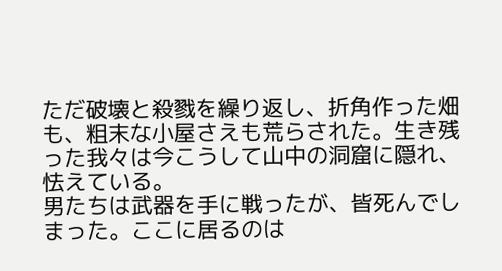ただ破壊と殺戮を繰り返し、折角作った畑も、粗末な小屋さえも荒らされた。生き残った我々は今こうして山中の洞窟に隠れ、怯えている。
男たちは武器を手に戦ったが、皆死んでしまった。ここに居るのは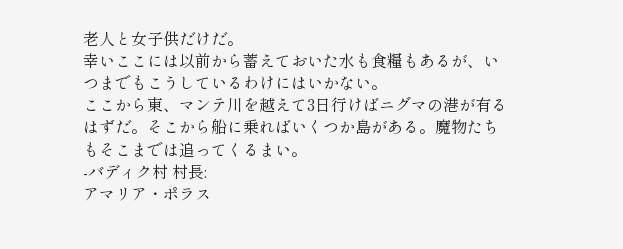老人と女子供だけだ。
幸いここには以前から蓄えておいた水も食糧もあるが、いつまでもこうしているわけにはいかない。
ここから東、マンテ川を越えて3日行けばニグマの港が有るはずだ。そこから船に乗ればいくつか島がある。魔物たちもそこまでは追ってくるまい。
-バディク村 村長:
アマリア・ポラス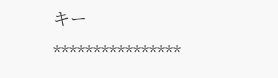キー
****************